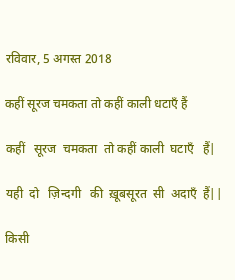रविवार, 5 अगस्त 2018

कहीं सूरज चमकता तो कहीं काली धटाएँ हैं

कहीं   सूरज  चमकता  तो कहीं काली  घटाएँ   हैं|

यही  दो   ज़िन्दगी   की  ख़ूबसूरत  सी  अदाएँ  हैं||

किसी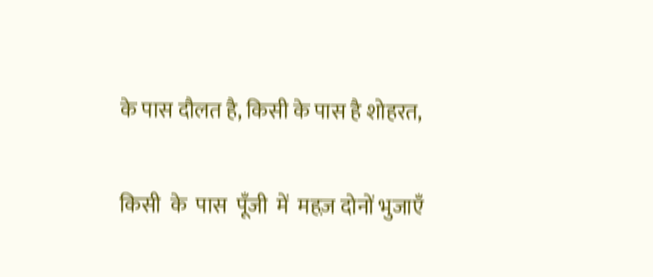के पास दौलत है, किसी के पास है शोहरत,

किसी  के  पास  पूँजी  में  महज़ दोनों भुजाएँ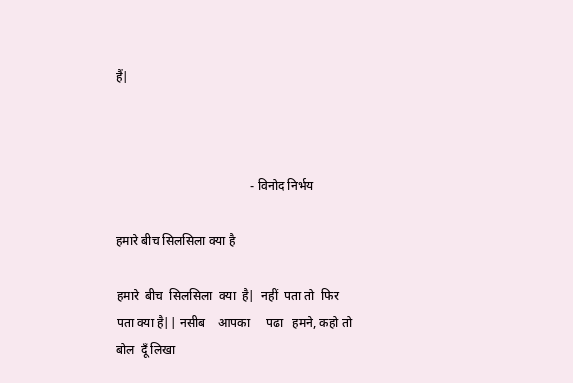हैं|



                                           - विनोद निर्भय

हमारे बीच सिलसिला क्या है

हमारे  बीच  सिलसिला  क्या  है|  नहीं  पता तो  फिर पता क्या है|| नसीब    आपका     पढा   हमने, कहो तो  बोल  दूँ लिखा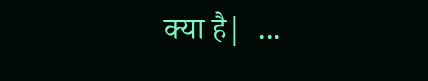क्या है|  ...